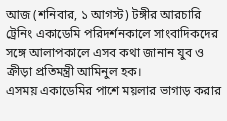আজ (শনিবার, ১ আগস্ট) টঙ্গীর আরচারি ট্রেনিং একাডেমি পরিদর্শনকালে সাংবাদিকদের সঙ্গে আলাপকালে এসব কথা জানান যুব ও ক্রীড়া প্রতিমন্ত্রী আমিনুল হক।
এসময় একাডেমির পাশে ময়লার ভাগাড় করার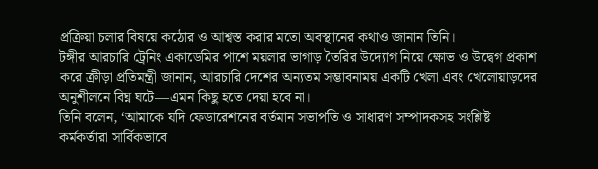প্রক্রিয়া চলার বিষয়ে কঠোর ও আশ্বস্ত করার মতো অবস্থানের কথাও জানান তিনি।
টঙ্গীর আরচারি ট্রেনিং একাডেমির পাশে ময়লার ভাগাড় তৈরির উদ্যোগ নিয়ে ক্ষোভ ও উদ্বেগ প্রকাশ করে ক্রীড়া প্রতিমন্ত্রী জানান, আরচারি দেশের অন্যতম সম্ভাবনাময় একটি খেলা এবং খেলোয়াড়দের অনুশীলনে বিঘ্ন ঘটে—এমন কিছু হতে দেয়া হবে না।
তিনি বলেন, ‘আমাকে যদি ফেডারেশনের বর্তমান সভাপতি ও সাধারণ সম্পাদকসহ সংশ্লিষ্ট কর্মকর্তারা সার্বিকভাবে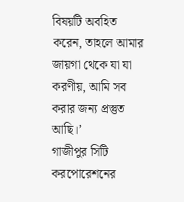বিষয়টি অবহিত করেন, তাহলে আমার জায়গা থেকে যা যা করণীয়, আমি সব করার জন্য প্রস্তুত আছি।’
গাজীপুর সিটি করপোরেশনের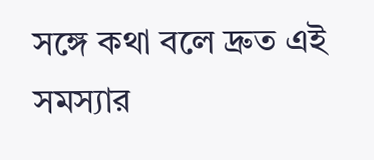সঙ্গে কথা বলে দ্রুত এই সমস্যার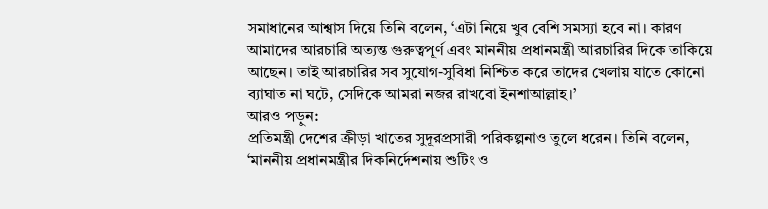সমাধানের আশ্বাস দিয়ে তিনি বলেন, ‘এটা নিয়ে খুব বেশি সমস্যা হবে না। কারণ আমাদের আরচারি অত্যন্ত গুরুত্বপূর্ণ এবং মাননীয় প্রধানমন্ত্রী আরচারির দিকে তাকিয়ে আছেন। তাই আরচারির সব সুযোগ-সুবিধা নিশ্চিত করে তাদের খেলায় যাতে কোনো ব্যাঘাত না ঘটে, সেদিকে আমরা নজর রাখবো ইনশাআল্লাহ।’
আরও পড়ুন:
প্রতিমন্ত্রী দেশের ক্রীড়া খাতের সুদূরপ্রসারী পরিকল্পনাও তুলে ধরেন। তিনি বলেন, ‘মাননীয় প্রধানমন্ত্রীর দিকনির্দেশনায় শুটিং ও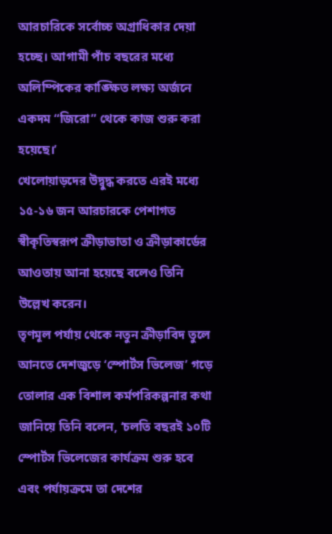আরচারিকে সর্বোচ্চ অগ্রাধিকার দেয়া হচ্ছে। আগামী পাঁচ বছরের মধ্যে অলিম্পিকের কাঙ্ক্ষিত লক্ষ্য অর্জনে একদম “জিরো” থেকে কাজ শুরু করা হয়েছে।’
খেলোয়াড়দের উদ্বুদ্ধ করতে এরই মধ্যে ১৫-১৬ জন আরচারকে পেশাগত স্বীকৃতিস্বরূপ ক্রীড়াভাতা ও ক্রীড়াকার্ডের আওতায় আনা হয়েছে বলেও তিনি উল্লেখ করেন।
তৃণমূল পর্যায় থেকে নতুন ক্রীড়াবিদ তুলে আনতে দেশজুড়ে ‘স্পোর্টস ভিলেজ’ গড়ে তোলার এক বিশাল কর্মপরিকল্পনার কথা জানিয়ে তিনি বলেন, ‘চলতি বছরই ১০টি স্পোর্টস ভিলেজের কার্যক্রম শুরু হবে এবং পর্যায়ক্রমে তা দেশের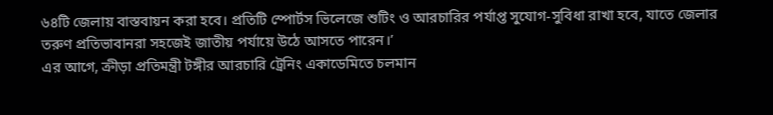৬৪টি জেলায় বাস্তবায়ন করা হবে। প্রতিটি স্পোর্টস ভিলেজে শুটিং ও আরচারির পর্যাপ্ত সুযোগ-সুবিধা রাখা হবে, যাতে জেলার তরুণ প্রতিভাবানরা সহজেই জাতীয় পর্যায়ে উঠে আসতে পারেন।’
এর আগে, ক্রীড়া প্রতিমন্ত্রী টঙ্গীর আরচারি ট্রেনিং একাডেমিতে চলমান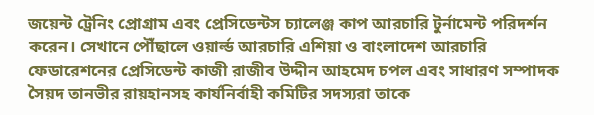জয়েন্ট ট্রেনিং প্রোগ্রাম এবং প্রেসিডেন্টস চ্যালেঞ্জ কাপ আরচারি টুর্নামেন্ট পরিদর্শন করেন। সেখানে পৌঁছালে ওয়ার্ল্ড আরচারি এশিয়া ও বাংলাদেশ আরচারি ফেডারেশনের প্রেসিডেন্ট কাজী রাজীব উদ্দীন আহমেদ চপল এবং সাধারণ সম্পাদক সৈয়দ তানভীর রায়হানসহ কার্যনির্বাহী কমিটির সদস্যরা তাকে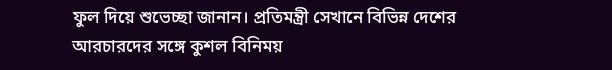ফুল দিয়ে শুভেচ্ছা জানান। প্রতিমন্ত্রী সেখানে বিভিন্ন দেশের আরচারদের সঙ্গে কুশল বিনিময়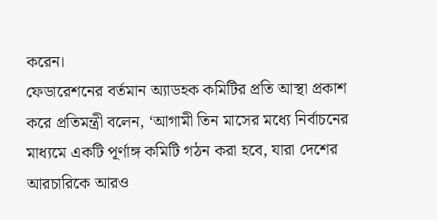করেন।
ফেডারেশনের বর্তমান অ্যাডহক কমিটির প্রতি আস্থা প্রকাশ করে প্রতিমন্ত্রী বলেন, ‘আগামী তিন মাসের মধ্যে নির্বাচনের মাধ্যমে একটি পূর্ণাঙ্গ কমিটি গঠন করা হবে, যারা দেশের আরচারিকে আরও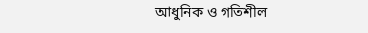আধুনিক ও গতিশীল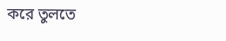করে তুলতে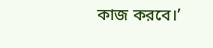কাজ করবে।’